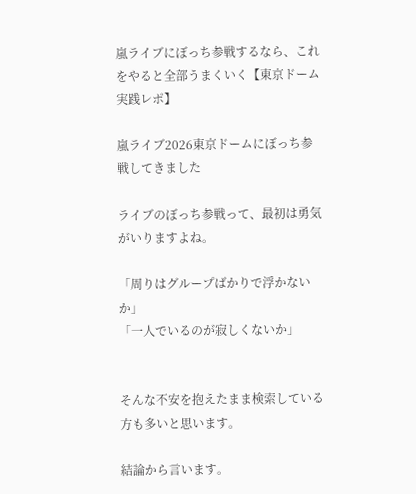嵐ライブにぼっち参戦するなら、これをやると全部うまくいく【東京ドーム実践レポ】

嵐ライブ2026東京ドームにぼっち参戦してきました

ライブのぼっち参戦って、最初は勇気がいりますよね。

「周りはグループばかりで浮かないか」
「一人でいるのが寂しくないか」


そんな不安を抱えたまま検索している方も多いと思います。

結論から言います。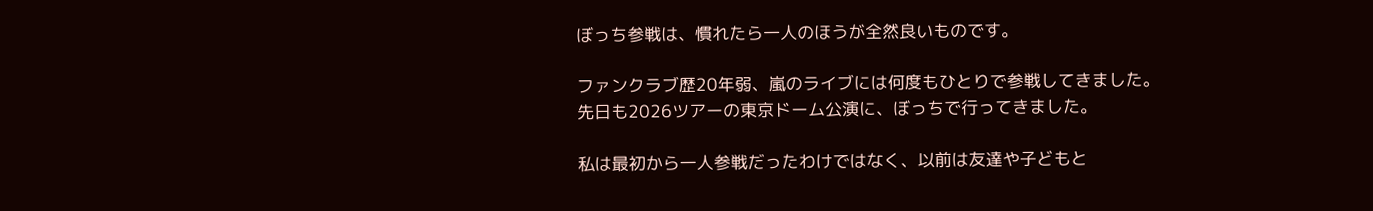ぼっち参戦は、慣れたら一人のほうが全然良いものです。

ファンクラブ歴20年弱、嵐のライブには何度もひとりで参戦してきました。
先日も2026ツアーの東京ドーム公演に、ぼっちで行ってきました。

私は最初から一人参戦だったわけではなく、以前は友達や子どもと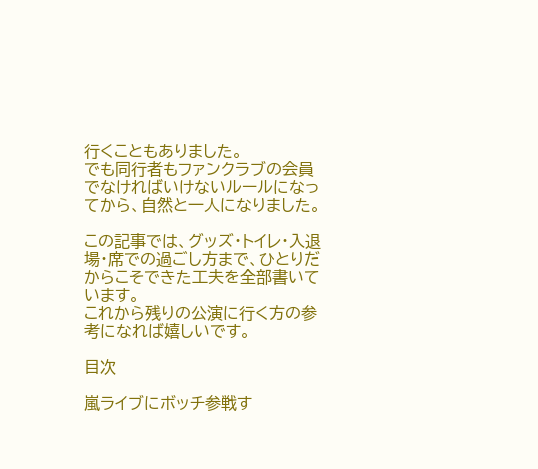行くこともありました。
でも同行者もファンクラブの会員でなければいけないルールになってから、自然と一人になりました。

この記事では、グッズ・トイレ・入退場・席での過ごし方まで、ひとりだからこそできた工夫を全部書いています。
これから残りの公演に行く方の参考になれば嬉しいです。

目次

嵐ライブにボッチ参戦す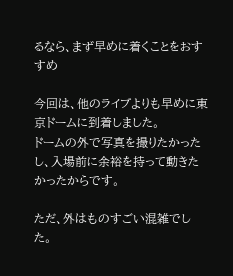るなら、まず早めに着くことをおすすめ

今回は、他のライブよりも早めに東京ドームに到着しました。
ドームの外で写真を撮りたかったし、入場前に余裕を持って動きたかったからです。

ただ、外はものすごい混雑でした。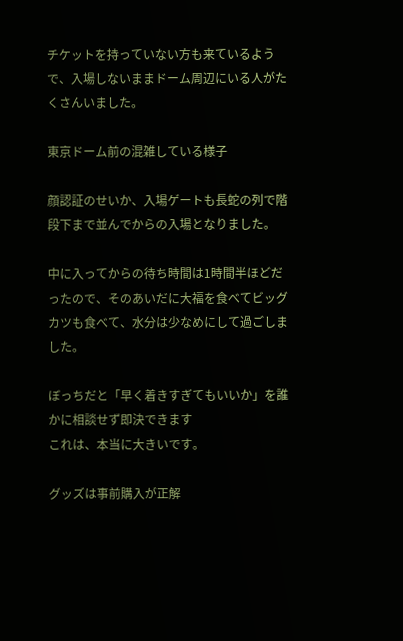チケットを持っていない方も来ているようで、入場しないままドーム周辺にいる人がたくさんいました。

東京ドーム前の混雑している様子

顔認証のせいか、入場ゲートも長蛇の列で階段下まで並んでからの入場となりました。

中に入ってからの待ち時間は1時間半ほどだったので、そのあいだに大福を食べてビッグカツも食べて、水分は少なめにして過ごしました。

ぼっちだと「早く着きすぎてもいいか」を誰かに相談せず即決できます
これは、本当に大きいです。

グッズは事前購入が正解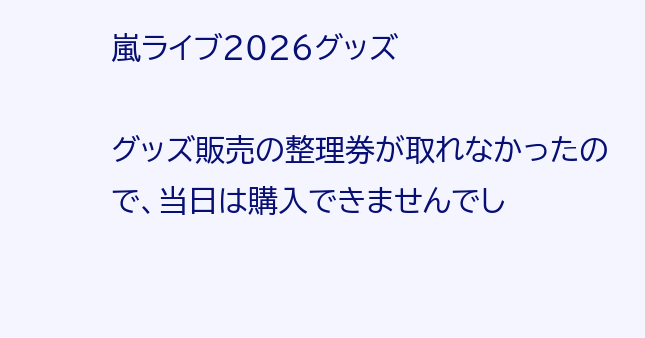嵐ライブ2026グッズ

グッズ販売の整理券が取れなかったので、当日は購入できませんでし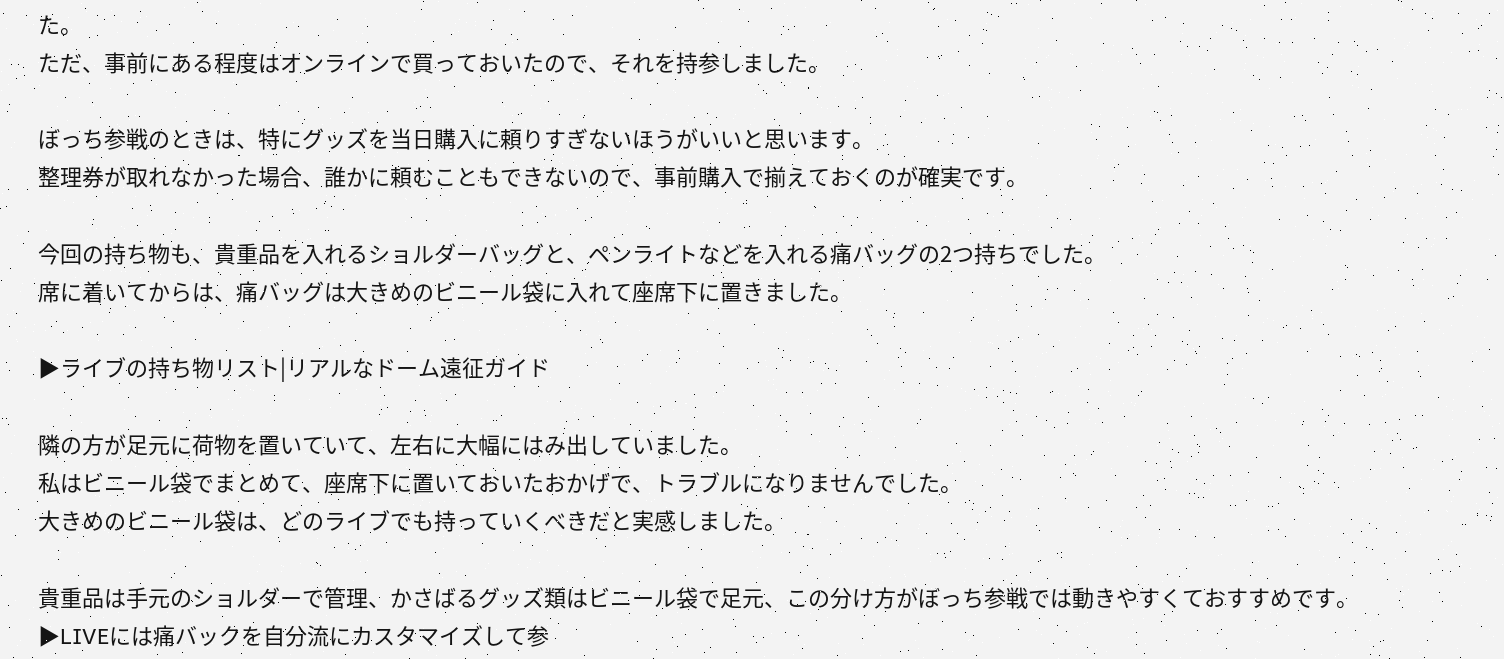た。
ただ、事前にある程度はオンラインで買っておいたので、それを持参しました。

ぼっち参戦のときは、特にグッズを当日購入に頼りすぎないほうがいいと思います。
整理券が取れなかった場合、誰かに頼むこともできないので、事前購入で揃えておくのが確実です。

今回の持ち物も、貴重品を入れるショルダーバッグと、ペンライトなどを入れる痛バッグの2つ持ちでした。
席に着いてからは、痛バッグは大きめのビニール袋に入れて座席下に置きました。

▶ライブの持ち物リスト|リアルなドーム遠征ガイド

隣の方が足元に荷物を置いていて、左右に大幅にはみ出していました。
私はビニール袋でまとめて、座席下に置いておいたおかげで、トラブルになりませんでした。
大きめのビニール袋は、どのライブでも持っていくべきだと実感しました。

貴重品は手元のショルダーで管理、かさばるグッズ類はビニール袋で足元、この分け方がぼっち参戦では動きやすくておすすめです。
▶LIVEには痛バックを自分流にカスタマイズして参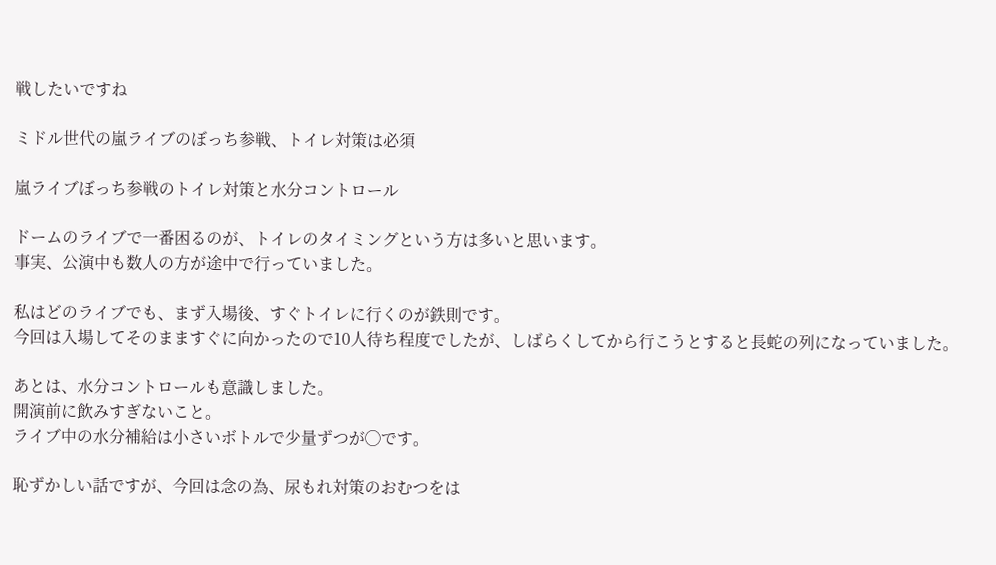戦したいですね

ミドル世代の嵐ライブのぼっち参戦、トイレ対策は必須

嵐ライブぼっち参戦のトイレ対策と水分コントロール

ドームのライブで一番困るのが、トイレのタイミングという方は多いと思います。
事実、公演中も数人の方が途中で行っていました。

私はどのライブでも、まず入場後、すぐトイレに行くのが鉄則です。
今回は入場してそのまますぐに向かったので10人待ち程度でしたが、しばらくしてから行こうとすると長蛇の列になっていました。

あとは、水分コントロールも意識しました。
開演前に飲みすぎないこと。
ライブ中の水分補給は小さいボトルで少量ずつが◯です。

恥ずかしい話ですが、今回は念の為、尿もれ対策のおむつをは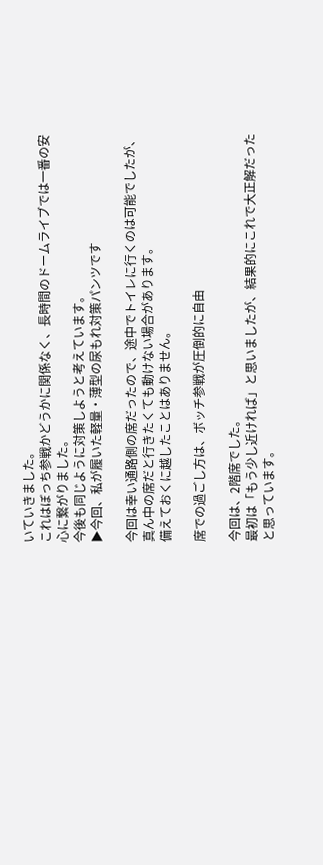いていきました。
これはぼっち参戦かどうかに関係なく、長時間のドームライブでは一番の安心に繋がりました。
今後も同じように対策しようと考えています。
▶今回、私が履いた軽量・薄型の尿もれ対策パンツです

今回は幸い通路側の席だったので、途中でトイレに行くのは可能でしたが、真ん中の席だと行きたくても動けない場合があります。
備えておくに越したことはありません。

席での過ごし方は、ボッチ参戦が圧倒的に自由

今回は、2階席でした。
最初は「もう少し近ければ」と思いましたが、結果的にこれで大正解だったと思っています。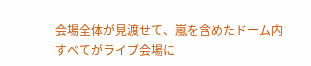会場全体が見渡せて、嵐を含めたドーム内すべてがライブ会場に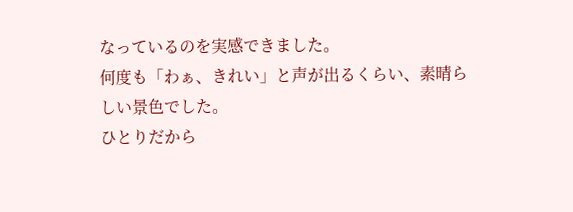なっているのを実感できました。
何度も「わぁ、きれい」と声が出るくらい、素晴らしい景色でした。
ひとりだから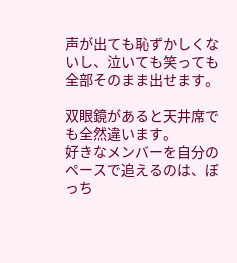声が出ても恥ずかしくないし、泣いても笑っても全部そのまま出せます。

双眼鏡があると天井席でも全然違います。
好きなメンバーを自分のペースで追えるのは、ぼっち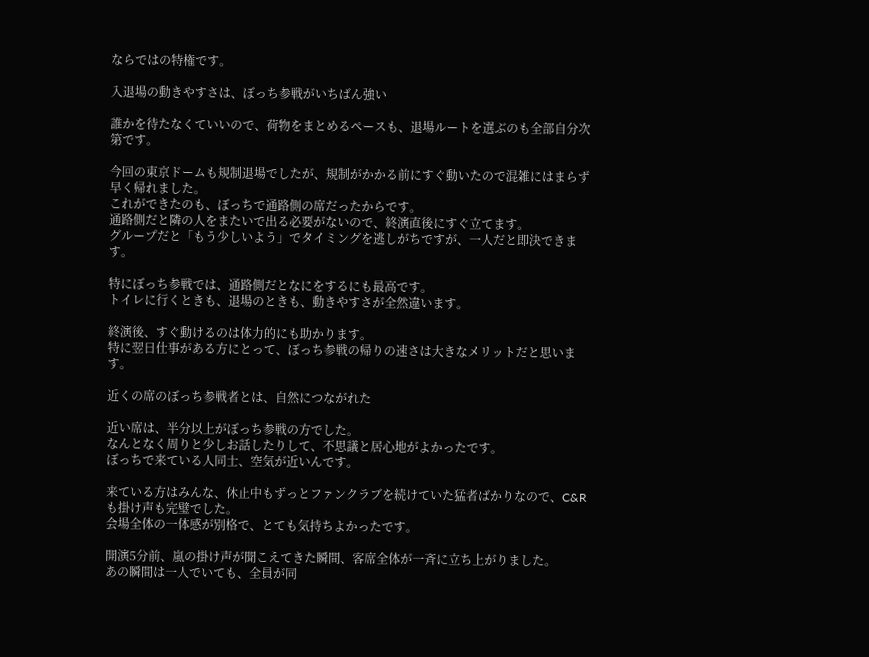ならではの特権です。

入退場の動きやすさは、ぼっち参戦がいちばん強い

誰かを待たなくていいので、荷物をまとめるペースも、退場ルートを選ぶのも全部自分次第です。

今回の東京ドームも規制退場でしたが、規制がかかる前にすぐ動いたので混雑にはまらず早く帰れました。
これができたのも、ぼっちで通路側の席だったからです。
通路側だと隣の人をまたいで出る必要がないので、終演直後にすぐ立てます。
グループだと「もう少しいよう」でタイミングを逃しがちですが、一人だと即決できます。

特にぼっち参戦では、通路側だとなにをするにも最高です。
トイレに行くときも、退場のときも、動きやすさが全然違います。

終演後、すぐ動けるのは体力的にも助かります。
特に翌日仕事がある方にとって、ぼっち参戦の帰りの速さは大きなメリットだと思います。

近くの席のぼっち参戦者とは、自然につながれた

近い席は、半分以上がぼっち参戦の方でした。
なんとなく周りと少しお話したりして、不思議と居心地がよかったです。
ぼっちで来ている人同士、空気が近いんです。

来ている方はみんな、休止中もずっとファンクラブを続けていた猛者ばかりなので、C&Rも掛け声も完璧でした。
会場全体の一体感が別格で、とても気持ちよかったです。

開演5分前、嵐の掛け声が聞こえてきた瞬間、客席全体が一斉に立ち上がりました。
あの瞬間は一人でいても、全員が同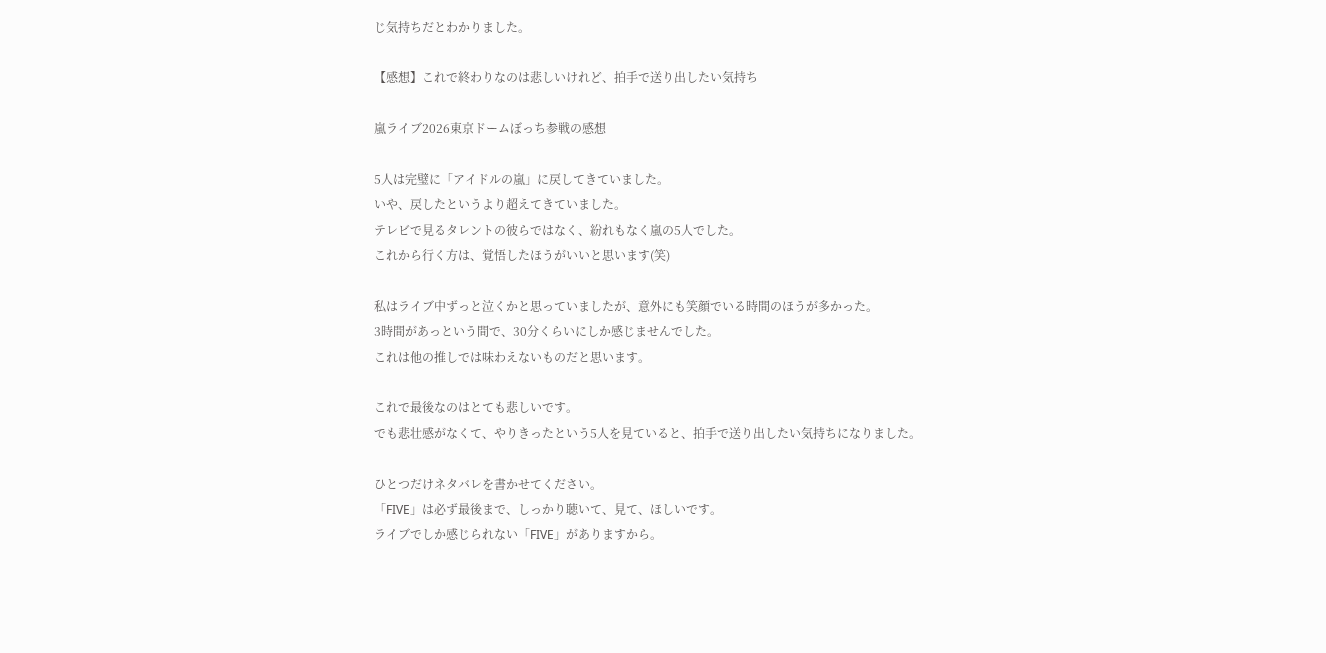じ気持ちだとわかりました。

【感想】これで終わりなのは悲しいけれど、拍手で送り出したい気持ち

嵐ライブ2026東京ドームぼっち参戦の感想

5人は完璧に「アイドルの嵐」に戻してきていました。
いや、戻したというより超えてきていました。
テレビで見るタレントの彼らではなく、紛れもなく嵐の5人でした。
これから行く方は、覚悟したほうがいいと思います(笑)

私はライブ中ずっと泣くかと思っていましたが、意外にも笑顔でいる時間のほうが多かった。
3時間があっという間で、30分くらいにしか感じませんでした。
これは他の推しでは味わえないものだと思います。

これで最後なのはとても悲しいです。
でも悲壮感がなくて、やりきったという5人を見ていると、拍手で送り出したい気持ちになりました。

ひとつだけネタバレを書かせてください。
「FIVE」は必ず最後まで、しっかり聴いて、見て、ほしいです。
ライブでしか感じられない「FIVE」がありますから。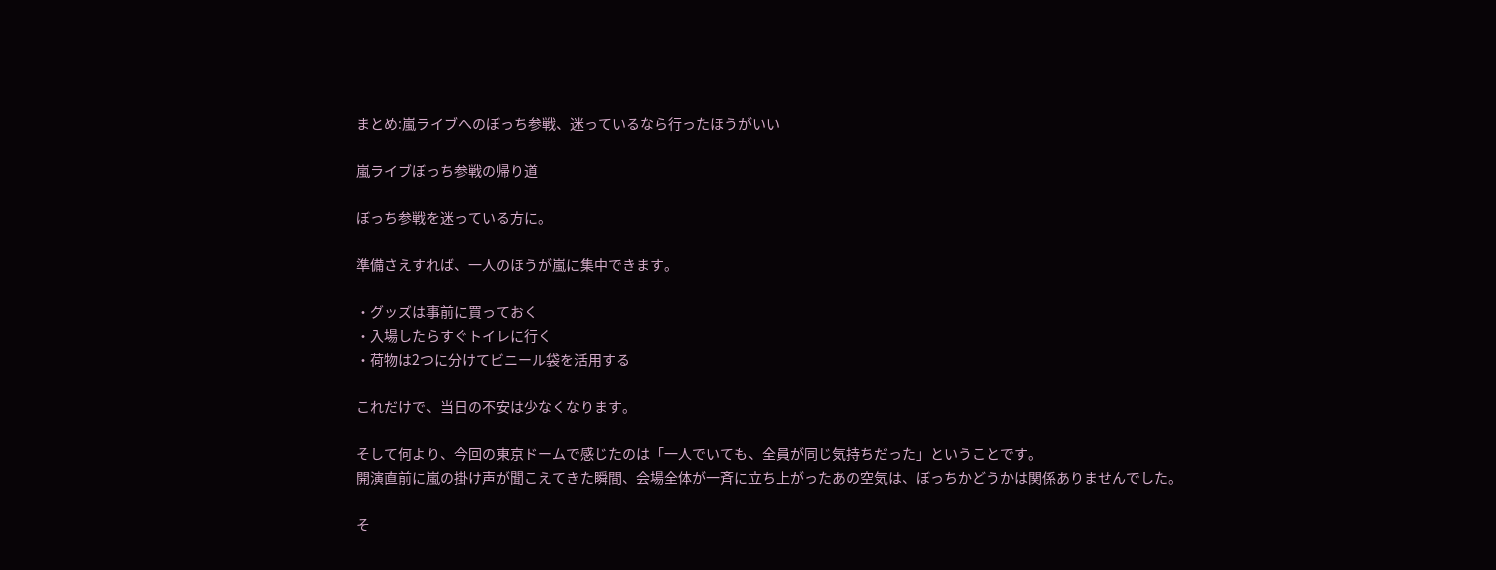まとめ:嵐ライブへのぼっち参戦、迷っているなら行ったほうがいい

嵐ライブぼっち参戦の帰り道

ぼっち参戦を迷っている方に。

準備さえすれば、一人のほうが嵐に集中できます。

・グッズは事前に買っておく
・入場したらすぐトイレに行く
・荷物は2つに分けてビニール袋を活用する

これだけで、当日の不安は少なくなります。

そして何より、今回の東京ドームで感じたのは「一人でいても、全員が同じ気持ちだった」ということです。
開演直前に嵐の掛け声が聞こえてきた瞬間、会場全体が一斉に立ち上がったあの空気は、ぼっちかどうかは関係ありませんでした。

そ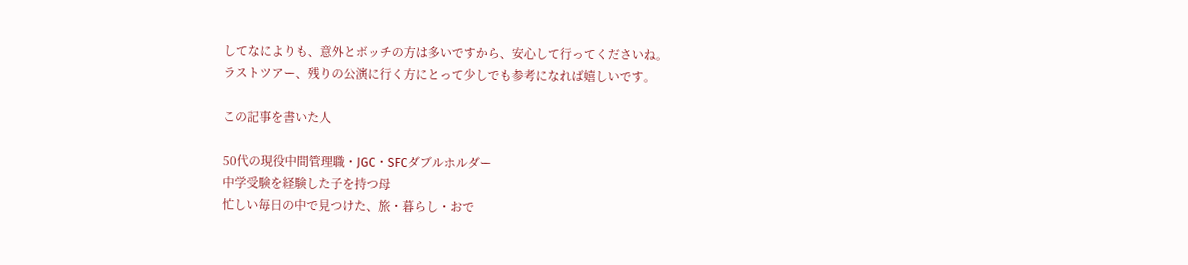してなによりも、意外とボッチの方は多いですから、安心して行ってくださいね。
ラストツアー、残りの公演に行く方にとって少しでも参考になれば嬉しいです。

この記事を書いた人

50代の現役中間管理職・JGC・SFCダブルホルダー
中学受験を経験した子を持つ母
忙しい毎日の中で見つけた、旅・暮らし・おで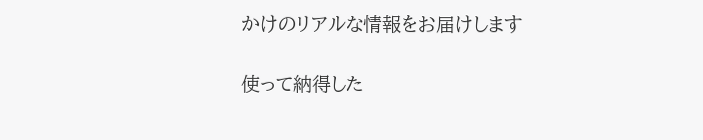かけのリアルな情報をお届けします

使って納得した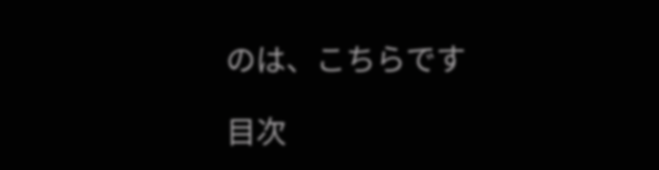のは、こちらです

目次